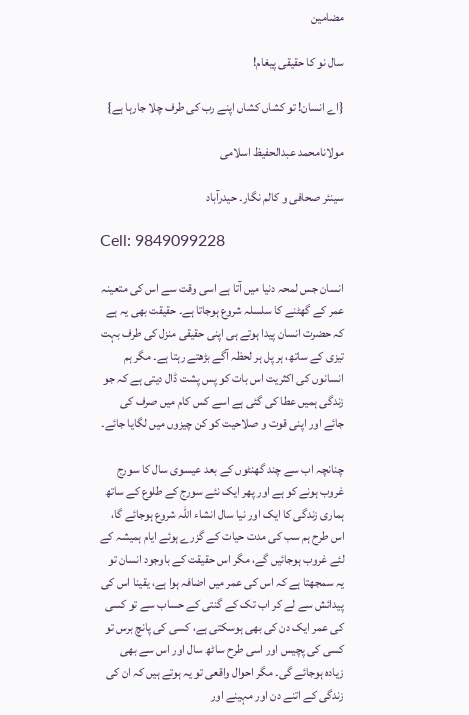مضامین

سال نو کا حقیقی پیغام!

{اے انسان! تو کشاں کشاں اپنے رب کی طرف چلا جارہا ہے}

مولانامحمد عبدالحفیظ اسلامی

سینئر صحافی و کالم نگار۔ حیدرآباد

Cell: 9849099228

انسان جس لمحہ دنیا میں آتا ہے اسی وقت سے اس کی متعینہ عمر کے گھٹنے کا سلسلہ شروع ہوجاتا ہے۔ حقیقت بھی یہ ہے کہ حضرت انسان پیدا ہوتے ہی اپنی حقیقی منزل کی طرف بہت تیزی کے ساتھ، ہر پل ہر لحظہ آگے بڑھتے رہتا ہے۔ مگر ہم انسانوں کی اکثریت اس بات کو پس پشت ڈال دیتی ہے کہ جو زندگی ہمیں عطا کی گئی ہے اسے کس کام میں صرف کی جائے اور اپنی قوت و صلاحیت کو کن چیزوں میں لگایا جائے۔

چنانچہ اب سے چند گھنٹوں کے بعد عیسوی سال کا سورج غروب ہونے کو ہے اور پھر ایک نئے سورج کے طلوع کے ساتھ ہماری زندگی کا ایک اور نیا سال انشاء اللہ شروع ہوجائے گا، اس طرح ہم سب کی مدت حیات کے گزرے ہوئے ایام ہمیشہ کے لئے غروب ہوجائیں گے، مگر اس حقیقت کے باوجود انسان تو یہ سمجھتا ہے کہ اس کی عمر میں اضافہ ہوا ہے، یقینا اس کی پیدائش سے لے کر اب تک کے گنتی کے حساب سے تو کسی کی عمر ایک دن کی بھی ہوسکتی ہے، کسی کی پانچ برس تو کسی کی پچیس اور اسی طرح ساٹھ سال اور اس سے بھی زیادہ ہوجائے گی۔ مگر احوال واقعی تو یہ ہوتے ہیں کہ ان کی زندگی کے اتنے دن اور مہینے اور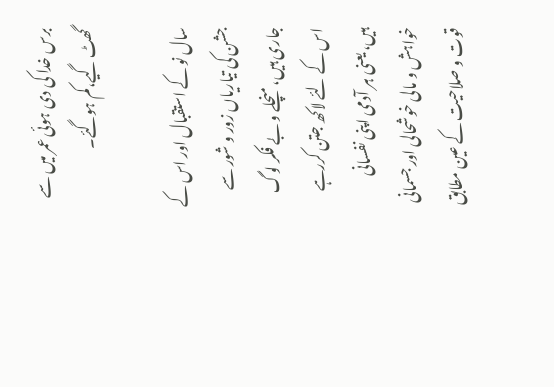برس خدا کی دی ہوئی عمر میں سے گھٹ گیے،کم ہوگئے۔

سال نو کے استقبال اور اس کے جشن کی تیاریاں زور و شور سے جاری ہیں، منچلے و بے فکر لوگ اس کے لئے لاکھ جتن کررہے ہیں، یعنی ہر آدمی اپنی نفسانی خواہش و مالی خوشحالی اور جسمانی قوت و صلاحیت کے عین مطابق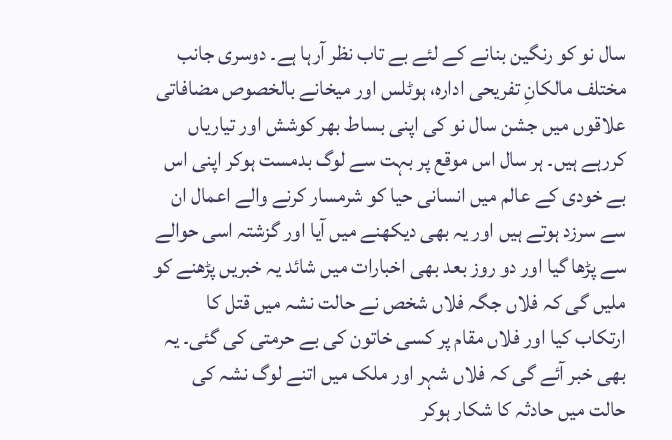سال نو کو رنگین بنانے کے لئے بے تاب نظر آرہا ہے۔ دوسری جانب مختلف مالکانِ تفریحی ادارہ، ہوٹلس اور میخانے بالخصوص مضافاتی علاقوں میں جشن سال نو کی اپنی بساط بھر کوشش اور تیاریاں کررہے ہیں۔ ہر سال اس موقع پر بہت سے لوگ بدمست ہوکر اپنی اس بے خودی کے عالم میں انسانی حیا کو شرمسار کرنے والے اعمال ان سے سرزد ہوتے ہیں اور یہ بھی دیکھنے میں آیا اور گزشتہ اسی حوالے سے پڑھا گیا اور دو روز بعد بھی اخبارات میں شائد یہ خبریں پڑھنے کو ملیں گی کہ فلاں جگہ فلاں شخص نے حالت نشہ میں قتل کا ارتکاب کیا اور فلاں مقام پر کسی خاتون کی بے حرمتی کی گئی۔ یہ بھی خبر آئے گی کہ فلاں شہر اور ملک میں اتنے لوگ نشہ کی حالت میں حادثہ کا شکار ہوکر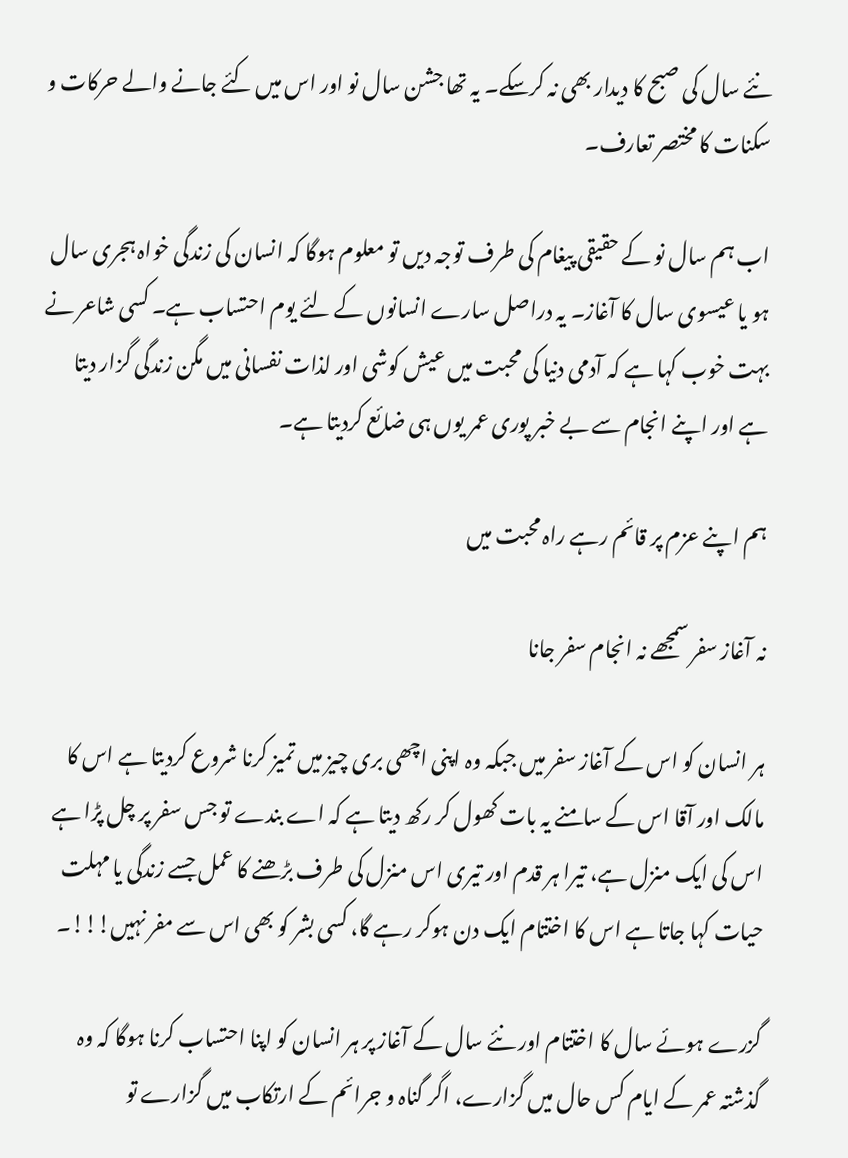نئے سال کی صبح کا دیدار بھی نہ کرسکے۔ یہ تھا جشن سال نو اور اس میں کئے جانے والے حرکات و سکنات کا مختصر تعارف۔

اب ہم سال نو کے حقیقی پیغام کی طرف توجہ دیں تو معلوم ہوگا کہ انسان کی زندگی خواہ ہجری سال ہو یا عیسوی سال کا آغاز۔ یہ دراصل سارے انسانوں کے لئے یوم احتساب ہے۔ کسی شاعر نے بہت خوب کہا ہے کہ آدمی دنیا کی محبت میں عیش کوشی اور لذات نفسانی میں مگن زندگی گزار دیتا ہے اور اپنے انجام سے بے خبر پوری عمر یوں ہی ضائع کردیتا ہے۔

ہم اپنے عزم پر قائم رہے راہ محبت میں

نہ آغاز سفر سمجھے نہ انجام سفر جانا

ہر انسان کو اس کے آغاز سفر میں جبکہ وہ اپنی اچھی بری چیز میں تمیز کرنا شروع کردیتا ہے اس کا مالک اور آقا اس کے سامنے یہ بات کھول کر رکھ دیتا ہے کہ اے بندے تو جس سفر پر چل پڑا ہے اس کی ایک منزل ہے، تیرا ہر قدم اور تیری اس منزل کی طرف بڑھنے کا عمل جسے زندگی یا مہلت حیات کہا جاتا ہے اس کا اختتام ایک دن ہوکر رہے گا، کسی بشر کو بھی اس سے مفر نہیں!!!۔

گزرے ہوئے سال کا اختتام اور نئے سال کے آغاز پر ہر انسان کو اپنا احتساب کرنا ہوگا کہ وہ گذشتہ عمر کے ایام کس حال میں گزارے، اگر گناہ و جرائم کے ارتکاب میں گزارے تو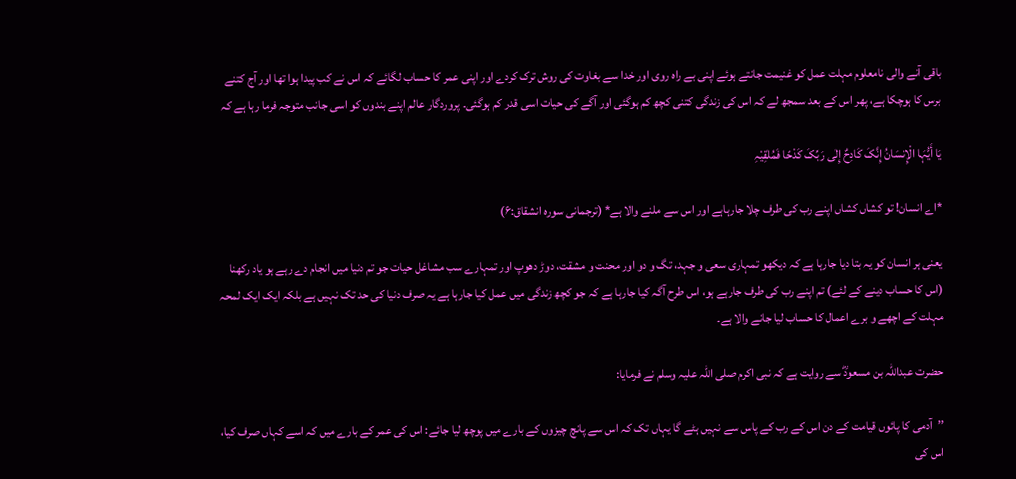باقی آنے والی نامعلوم مہلت عمل کو غنیمت جانتے ہوئے اپنی بے راہ روی اور خدا سے بغاوت کی روش ترک کردے اور اپنی عمر کا حساب لگائے کہ اس نے کب پیدا ہوا تھا اور آج کتنے برس کا ہوچکا ہے، پھر اس کے بعد سمجھ لے کہ اس کی زندگی کتنی کچھ کم ہوگئی اور آگے کی حیات اسی قدر کم ہوگئی۔ پروردگار عالم اپنے بندوں کو اسی جانب متوجہ فرما رہا ہے کہ

یَا أَیُّہَا الْإِنسَانُ إِنَّکَ کَادِحٌ إِلٰی رَبِّکَ کَدْحًا فَمُلٰقِیْہِ

*اے انسان! تو کشاں کشاں اپنے رب کی طرف چلا جارہاہے اور اس سے ملنے والا ہے* (ترجمانی سورہ انشقاق:۶)

یعنی ہر انسان کو یہ بتا دیا جارہا ہے کہ دیکھو تمہاری سعی و جہد، تگ و دو اور محنت و مشقت، دوڑ دھوپ اور تمہارے سب مشاغل حیات جو تم دنیا میں انجام دے رہے ہو یاد رکھنا (اس کا حساب دینے کے لئے) تم اپنے رب کی طرف جارہے ہو، اس طرح آگہ کیا جارہا ہے کہ جو کچھ زندگی میں عمل کیا جارہا ہے یہ صرف دنیا کی حد تک نہیں ہے بلکہ ایک ایک لمحہ مہلت کے اچھے و برے اعمال کا حساب لیا جانے والا ہے۔

حضرت عبداللہ بن مسعودؓ سے روایت ہے کہ نبی اکرم صلی اللہ علیہ وسلم نے فرمایا:

’’آدمی کا پائوں قیامت کے دن اس کے رب کے پاس سے نہیں ہٹے گا یہاں تک کہ اس سے پانچ چیزوں کے بارے میں پوچھ لیا جائے: اس کی عمر کے بارے میں کہ اسے کہاں صرف کیا، اس کی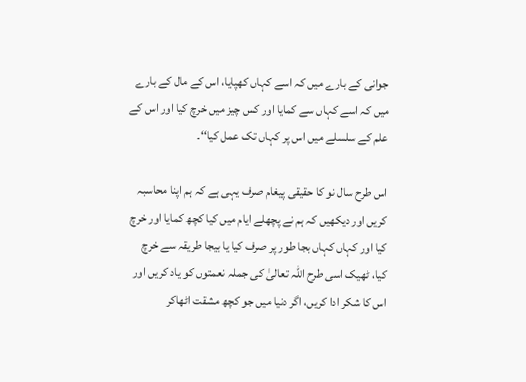جوانی کے بارے میں کہ اسے کہاں کھپایا، اس کے مال کے بارے میں کہ اسے کہاں سے کمایا اور کس چیز میں خرچ کیا اور اس کے علم کے سلسلے میں اس پر کہاں تک عمل کیا‘‘۔

اس طرح سال نو کا حقیقی پیغام صرف یہی ہے کہ ہم اپنا محاسبہ کریں اور دیکھیں کہ ہم نے پچھلے ایام میں کیا کچھ کمایا اور خرچ کیا اور کہاں کہاں بجا طور پر صرف کیا یا بیجا طریقہ سے خرچ کیا، ٹھیک اسی طرح اللہ تعالیٰ کی جملہ نعمتوں کو یاد کریں اور اس کا شکر ادا کریں، اگر دنیا میں جو کچھ مشقت اٹھاکر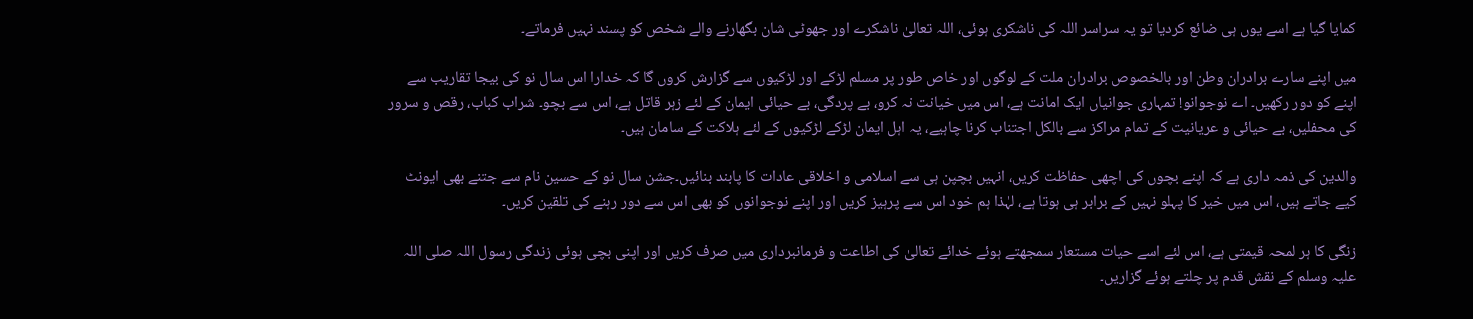کمایا گیا ہے اسے یوں ہی ضائع کردیا تو یہ سراسر اللہ کی ناشکری ہوئی، اللہ تعالیٰ ناشکرے اور جھوٹی شان بگھارنے والے شخص کو پسند نہیں فرماتے۔

میں اپنے سارے برادران وطن اور بالخصوص برادران ملت کے لوگوں اور خاص طور پر مسلم لڑکے اور لڑکیوں سے گزارش کروں گا کہ خدارا اس سال نو کی بیجا تقاریب سے اپنے کو دور رکھیں۔ اے نوجوانو! تمہاری جوانیاں ایک امانت ہے، اس میں خیانت نہ کرو، بے پردگی، بے حیائی ایمان کے لئے زہر قاتل ہے، اس سے بچو۔ شراب کباب، رقص و سرور کی محفلیں، بے حیائی و عریانیت کے تمام مراکز سے بالکل اجتناب کرنا چاہیے، یہ اہل ایمان لڑکے لڑکیوں کے لئے ہلاکت کے سامان ہیں۔

والدین کی ذمہ داری ہے کہ اپنے بچوں کی اچھی حفاظت کریں، انہیں بچپن ہی سے اسلامی و اخلاقی عادات کا پابند بنائیں۔جشن سال نو کے حسین نام سے جتنے بھی ایونٹ کیے جاتے ہیں، اس میں خیر کا پہلو نہیں کے برابر ہی ہوتا ہے، لہٰذا ہم خود اس سے پرہیز کریں اور اپنے نوجوانوں کو بھی اس سے دور رہنے کی تلقین کریں۔

زنگی کا ہر لمحہ قیمتی ہے، اس لئے اسے حیات مستعار سمجھتے ہوئے خدائے تعالیٰ کی اطاعت و فرمانبرداری میں صرف کریں اور اپنی بچی ہوئی زندگی رسول اللہ صلی اللہ علیہ وسلم کے نقش قدم پر چلتے ہوئے گزاریں۔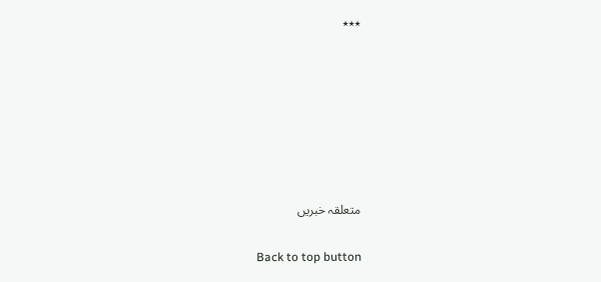٭٭٭







متعلقہ خبریں

Back to top button